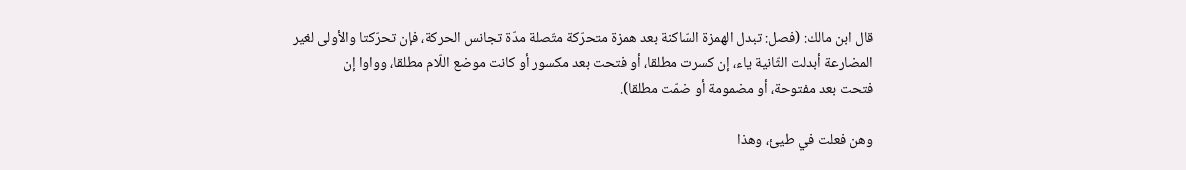قال ابن مالك: (فصل: تبدل الهمزة السّاكنة بعد همزة متحرّكة متّصلة مدّة تجانس الحركة، فإن تحرّكتا والأولى لغير المضارعة أبدلت الثّانية ياء، إن كسرت مطلقا، أو فتحت بعد مكسور أو كانت موضع اللّام مطلقا، وواوا إن
فتحت بعد مفتوحة، أو مضمومة أو ضمّت مطلقا).

وهن فعلت في طيئ، وهذا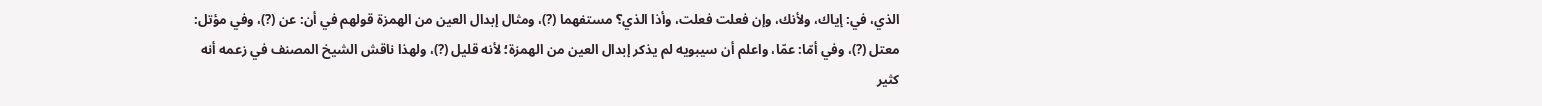الذي، في: إياك، ولأنك، وإن فعلت فعلت، وأذا الذي؟ مستفهما (?)، ومثال إبدال العين من الهمزة قولهم في أن: عن (?)، وفي مؤتل: معتل (?)، وفي أمّا: عمّا، واعلم أن سيبويه لم يذكر إبدال العين من الهمزة؛ لأنه قليل (?)، ولهذا ناقش الشيخ المصنف في زعمه أنه كثير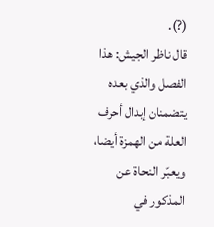(?).
قال ناظر الجيش: هذا الفصل والذي بعده يتضمنان إبدال أحرف العلة من الهمزة أيضا، ويعبّر النحاة عن المذكور في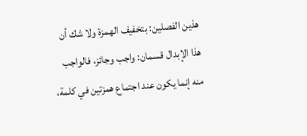هذين الفصلين: بتخفيف الهمزة ولا شك أن هذا الإبدال قسمان: واجب وجائز، فالواجب منه إنما يكون عند اجتماع همزتين في كلمة،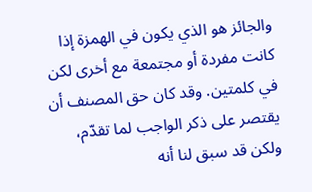والجائز هو الذي يكون في الهمزة إذا كانت مفردة أو مجتمعة مع أخرى لكن في كلمتين. وقد كان حق المصنف أن يقتصر على ذكر الواجب لما تقدّم، ولكن قد سبق لنا أنه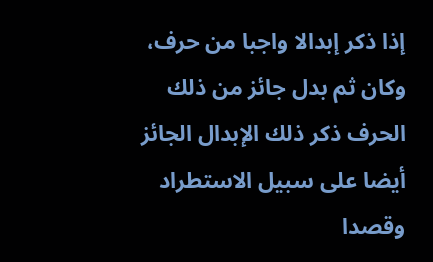إذا ذكر إبدالا واجبا من حرف، وكان ثم بدل جائز من ذلك الحرف ذكر ذلك الإبدال الجائز أيضا على سبيل الاستطراد وقصدا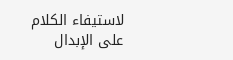لاستيفاء الكلام على الإبدال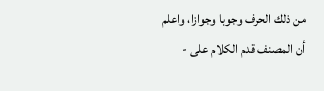من ذلك الحرف وجوبا وجوازا، واعلم أن المصنف قدم الكلام على -